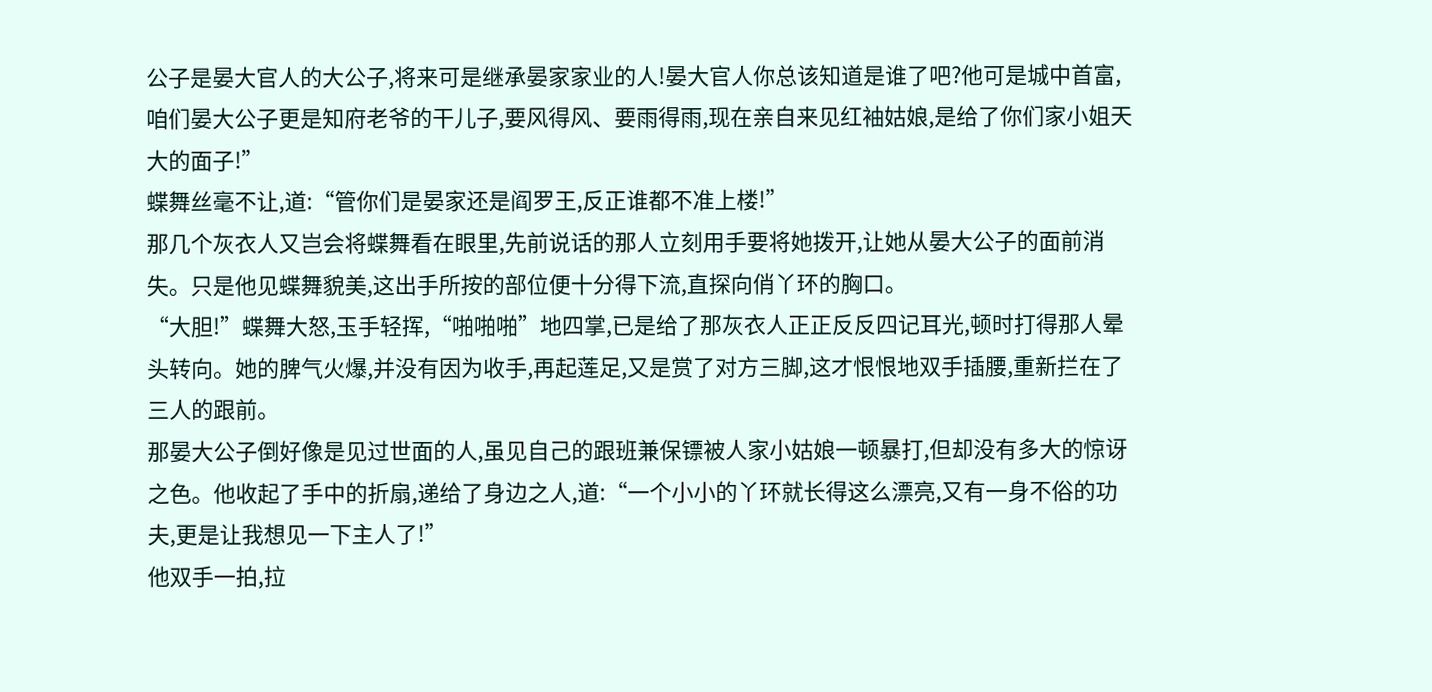公子是晏大官人的大公子,将来可是继承晏家家业的人!晏大官人你总该知道是谁了吧?他可是城中首富,咱们晏大公子更是知府老爷的干儿子,要风得风、要雨得雨,现在亲自来见红袖姑娘,是给了你们家小姐天大的面子!”
蝶舞丝毫不让,道:“管你们是晏家还是阎罗王,反正谁都不准上楼!”
那几个灰衣人又岂会将蝶舞看在眼里,先前说话的那人立刻用手要将她拨开,让她从晏大公子的面前消失。只是他见蝶舞貌美,这出手所按的部位便十分得下流,直探向俏丫环的胸口。
“大胆!”蝶舞大怒,玉手轻挥,“啪啪啪”地四掌,已是给了那灰衣人正正反反四记耳光,顿时打得那人晕头转向。她的脾气火爆,并没有因为收手,再起莲足,又是赏了对方三脚,这才恨恨地双手插腰,重新拦在了三人的跟前。
那晏大公子倒好像是见过世面的人,虽见自己的跟班兼保镖被人家小姑娘一顿暴打,但却没有多大的惊讶之色。他收起了手中的折扇,递给了身边之人,道:“一个小小的丫环就长得这么漂亮,又有一身不俗的功夫,更是让我想见一下主人了!”
他双手一拍,拉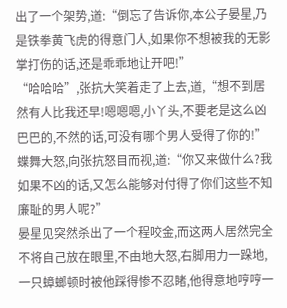出了一个架势,道:“倒忘了告诉你,本公子晏星,乃是铁拳黄飞虎的得意门人,如果你不想被我的无影掌打伤的话,还是乖乖地让开吧!”
“哈哈哈”,张抗大笑着走了上去,道,“想不到居然有人比我还早!嗯嗯嗯,小丫头,不要老是这么凶巴巴的,不然的话,可没有哪个男人受得了你的!”
蝶舞大怒,向张抗怒目而视,道:“你又来做什么?我如果不凶的话,又怎么能够对付得了你们这些不知廉耻的男人呢?”
晏星见突然杀出了一个程咬金,而这两人居然完全不将自己放在眼里,不由地大怒,右脚用力一跺地,一只蟑螂顿时被他踩得惨不忍睹,他得意地哼哼一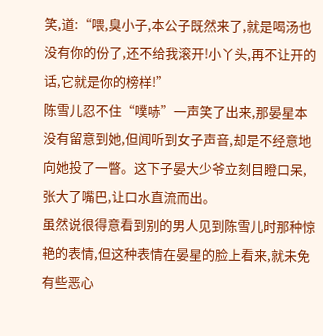笑,道:“喂,臭小子,本公子既然来了,就是喝汤也没有你的份了,还不给我滚开!小丫头,再不让开的话,它就是你的榜样!”
陈雪儿忍不住“噗哧”一声笑了出来,那晏星本没有留意到她,但闻听到女子声音,却是不经意地向她投了一瞥。这下子晏大少爷立刻目瞪口呆,张大了嘴巴,让口水直流而出。
虽然说很得意看到别的男人见到陈雪儿时那种惊艳的表情,但这种表情在晏星的脸上看来,就未免有些恶心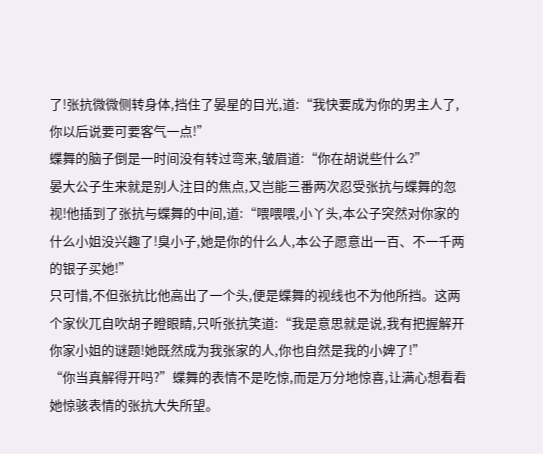了!张抗微微侧转身体,挡住了晏星的目光,道:“我快要成为你的男主人了,你以后说要可要客气一点!”
蝶舞的脑子倒是一时间没有转过弯来,皱眉道:“你在胡说些什么?”
晏大公子生来就是别人注目的焦点,又岂能三番两次忍受张抗与蝶舞的忽视!他插到了张抗与蝶舞的中间,道:“喂喂喂,小丫头,本公子突然对你家的什么小姐没兴趣了!臭小子,她是你的什么人,本公子愿意出一百、不一千两的银子买她!”
只可惜,不但张抗比他高出了一个头,便是蝶舞的视线也不为他所挡。这两个家伙兀自吹胡子瞪眼睛,只听张抗笑道:“我是意思就是说,我有把握解开你家小姐的谜题!她既然成为我张家的人,你也自然是我的小婢了!”
“你当真解得开吗?”蝶舞的表情不是吃惊,而是万分地惊喜,让满心想看看她惊骇表情的张抗大失所望。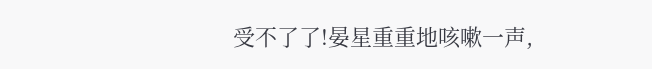受不了了!晏星重重地咳嗽一声,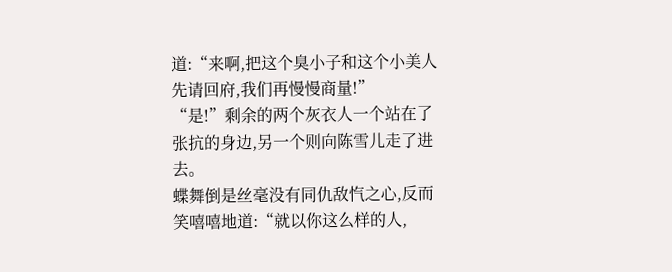道:“来啊,把这个臭小子和这个小美人先请回府,我们再慢慢商量!”
“是!”剩余的两个灰衣人一个站在了张抗的身边,另一个则向陈雪儿走了进去。
蝶舞倒是丝毫没有同仇敌忾之心,反而笑嘻嘻地道:“就以你这么样的人,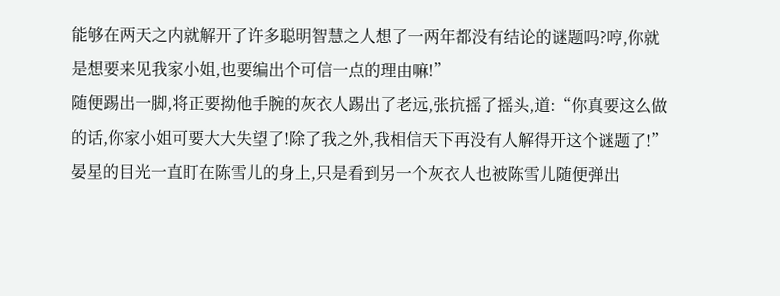能够在两天之内就解开了许多聪明智慧之人想了一两年都没有结论的谜题吗?哼,你就是想要来见我家小姐,也要编出个可信一点的理由嘛!”
随便踢出一脚,将正要拗他手腕的灰衣人踢出了老远,张抗摇了摇头,道:“你真要这么做的话,你家小姐可要大大失望了!除了我之外,我相信天下再没有人解得开这个谜题了!”
晏星的目光一直盯在陈雪儿的身上,只是看到另一个灰衣人也被陈雪儿随便弹出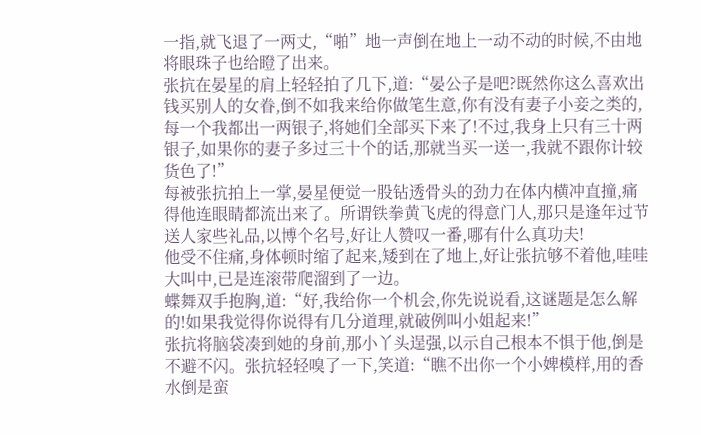一指,就飞退了一两丈,“啪”地一声倒在地上一动不动的时候,不由地将眼珠子也给瞪了出来。
张抗在晏星的肩上轻轻拍了几下,道:“晏公子是吧?既然你这么喜欢出钱买别人的女眷,倒不如我来给你做笔生意,你有没有妻子小妾之类的,每一个我都出一两银子,将她们全部买下来了!不过,我身上只有三十两银子,如果你的妻子多过三十个的话,那就当买一送一,我就不跟你计较货色了!”
每被张抗拍上一掌,晏星便觉一股钻透骨头的劲力在体内横冲直撞,痛得他连眼睛都流出来了。所谓铁拳黄飞虎的得意门人,那只是逢年过节送人家些礼品,以博个名号,好让人赞叹一番,哪有什么真功夫!
他受不住痛,身体顿时缩了起来,矮到在了地上,好让张抗够不着他,哇哇大叫中,已是连滚带爬溜到了一边。
蝶舞双手抱胸,道:“好,我给你一个机会,你先说说看,这谜题是怎么解的!如果我觉得你说得有几分道理,就破例叫小姐起来!”
张抗将脑袋凑到她的身前,那小丫头逞强,以示自己根本不惧于他,倒是不避不闪。张抗轻轻嗅了一下,笑道:“瞧不出你一个小婢模样,用的香水倒是蛮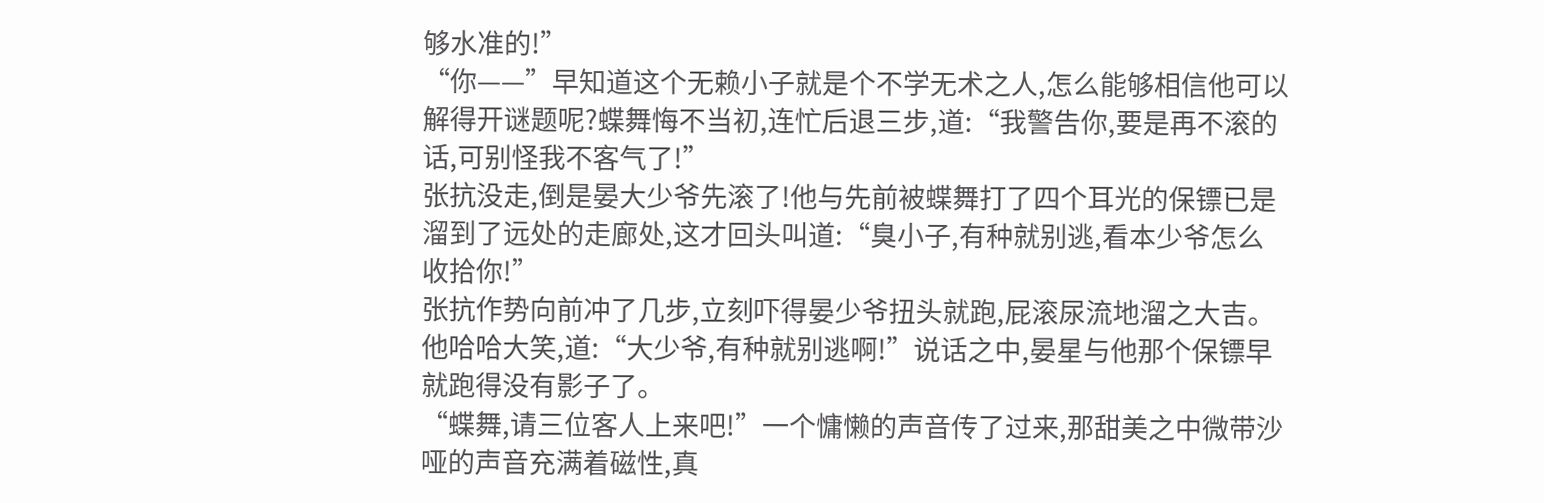够水准的!”
“你——”早知道这个无赖小子就是个不学无术之人,怎么能够相信他可以解得开谜题呢?蝶舞悔不当初,连忙后退三步,道:“我警告你,要是再不滚的话,可别怪我不客气了!”
张抗没走,倒是晏大少爷先滚了!他与先前被蝶舞打了四个耳光的保镖已是溜到了远处的走廊处,这才回头叫道:“臭小子,有种就别逃,看本少爷怎么收拾你!”
张抗作势向前冲了几步,立刻吓得晏少爷扭头就跑,屁滚尿流地溜之大吉。他哈哈大笑,道:“大少爷,有种就别逃啊!”说话之中,晏星与他那个保镖早就跑得没有影子了。
“蝶舞,请三位客人上来吧!”一个慵懒的声音传了过来,那甜美之中微带沙哑的声音充满着磁性,真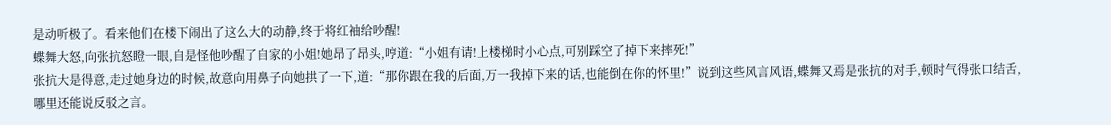是动听极了。看来他们在楼下闹出了这么大的动静,终于将红袖给吵醒!
蝶舞大怒,向张抗怒瞪一眼,自是怪他吵醒了自家的小姐!她昂了昂头,哼道:“小姐有请!上楼梯时小心点,可别踩空了掉下来摔死!”
张抗大是得意,走过她身边的时候,故意向用鼻子向她拱了一下,道:“那你跟在我的后面,万一我掉下来的话,也能倒在你的怀里!”说到这些风言风语,蝶舞又焉是张抗的对手,顿时气得张口结舌,哪里还能说反驳之言。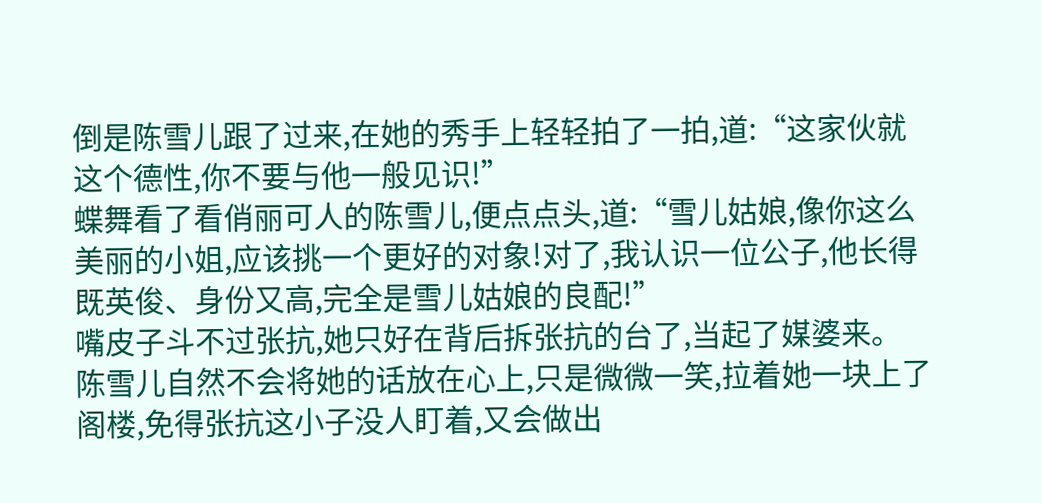倒是陈雪儿跟了过来,在她的秀手上轻轻拍了一拍,道:“这家伙就这个德性,你不要与他一般见识!”
蝶舞看了看俏丽可人的陈雪儿,便点点头,道:“雪儿姑娘,像你这么美丽的小姐,应该挑一个更好的对象!对了,我认识一位公子,他长得既英俊、身份又高,完全是雪儿姑娘的良配!”
嘴皮子斗不过张抗,她只好在背后拆张抗的台了,当起了媒婆来。
陈雪儿自然不会将她的话放在心上,只是微微一笑,拉着她一块上了阁楼,免得张抗这小子没人盯着,又会做出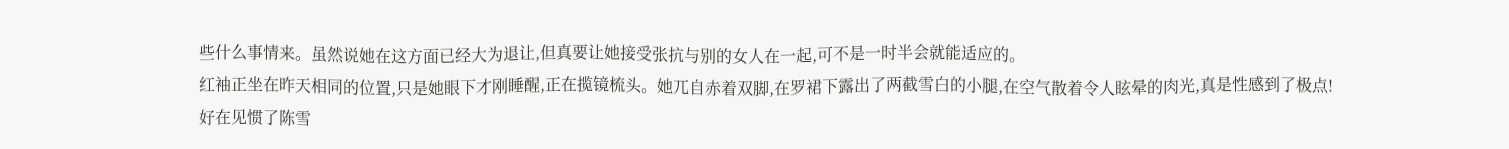些什么事情来。虽然说她在这方面已经大为退让,但真要让她接受张抗与别的女人在一起,可不是一时半会就能适应的。
红袖正坐在昨天相同的位置,只是她眼下才刚睡醒,正在揽镜梳头。她兀自赤着双脚,在罗裙下露出了两截雪白的小腿,在空气散着令人眩晕的肉光,真是性感到了极点!
好在见惯了陈雪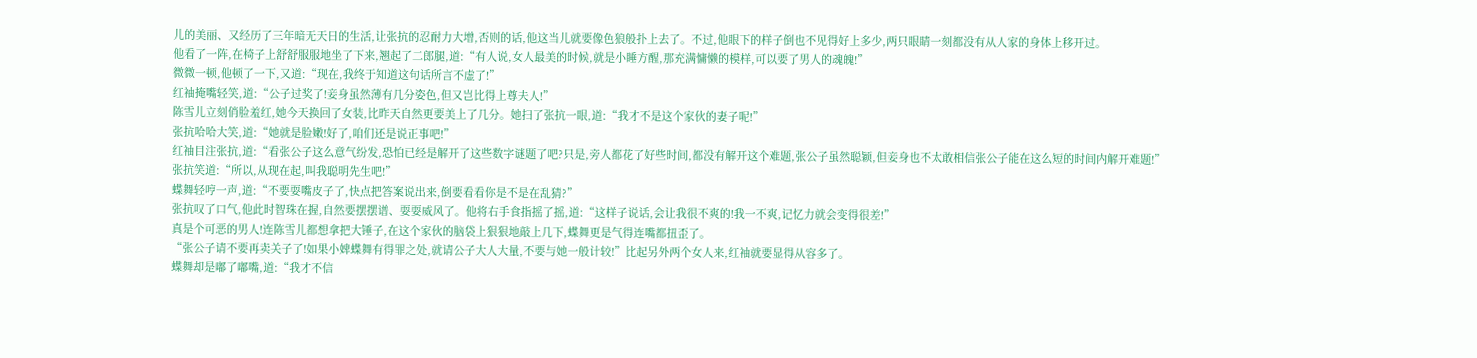儿的美丽、又经历了三年暗无天日的生活,让张抗的忍耐力大增,否则的话,他这当儿就要像色狼般扑上去了。不过,他眼下的样子倒也不见得好上多少,两只眼睛一刻都没有从人家的身体上移开过。
他看了一阵,在椅子上舒舒服服地坐了下来,翘起了二郎腿,道:“有人说,女人最美的时候,就是小睡方醒,那充满慵懒的模样,可以要了男人的魂魄!”
微微一顿,他顿了一下,又道:“现在,我终于知道这句话所言不虚了!”
红袖掩嘴轻笑,道:“公子过奖了!妾身虽然薄有几分姿色,但又岂比得上尊夫人!”
陈雪儿立刻俏脸羞红,她今天换回了女装,比昨天自然更要美上了几分。她扫了张抗一眼,道:“我才不是这个家伙的妻子呢!”
张抗哈哈大笑,道:“她就是脸嫩!好了,咱们还是说正事吧!”
红袖目注张抗,道:“看张公子这么意气纷发,恐怕已经是解开了这些数字谜题了吧?只是,旁人都花了好些时间,都没有解开这个难题,张公子虽然聪颖,但妾身也不太敢相信张公子能在这么短的时间内解开难题!”
张抗笑道:“所以,从现在起,叫我聪明先生吧!”
蝶舞轻哼一声,道:“不要耍嘴皮子了,快点把答案说出来,倒要看看你是不是在乱猜?”
张抗叹了口气,他此时智珠在握,自然要摆摆谱、耍耍威风了。他将右手食指摇了摇,道:“这样子说话,会让我很不爽的!我一不爽,记忆力就会变得很差!”
真是个可恶的男人!连陈雪儿都想拿把大锤子,在这个家伙的脑袋上狠狠地敲上几下,蝶舞更是气得连嘴都扭歪了。
“张公子请不要再卖关子了!如果小婢蝶舞有得罪之处,就请公子大人大量,不要与她一般计较!”比起另外两个女人来,红袖就要显得从容多了。
蝶舞却是嘟了嘟嘴,道:“我才不信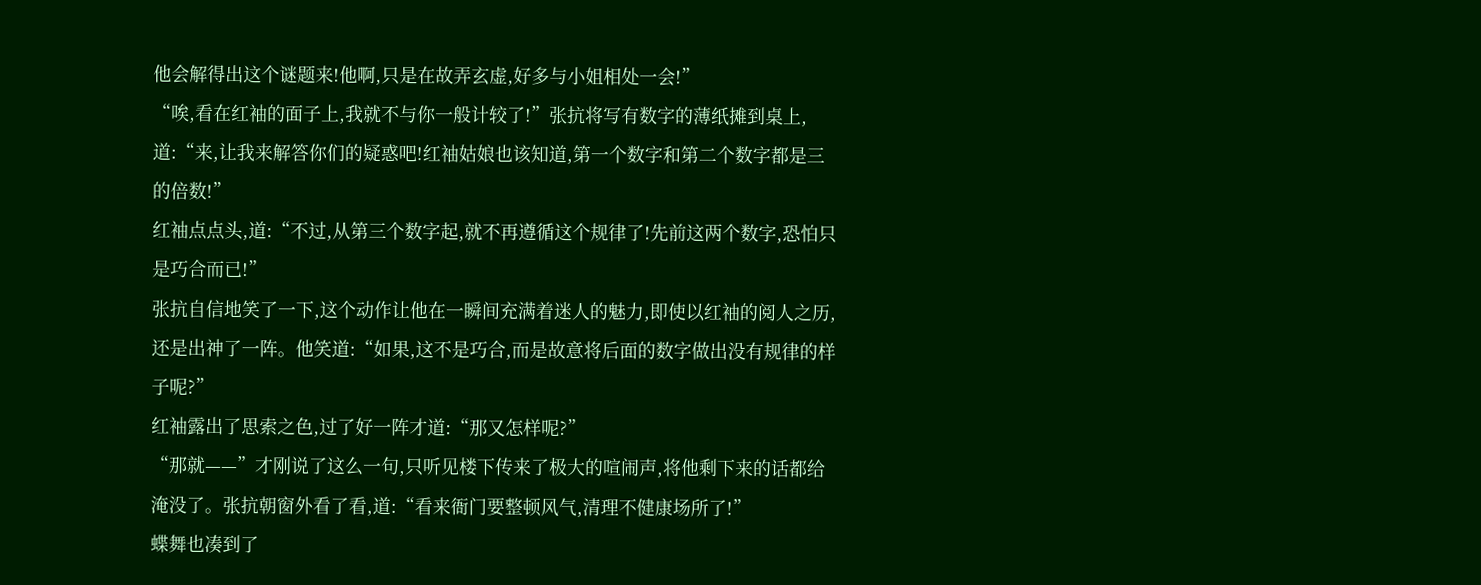他会解得出这个谜题来!他啊,只是在故弄玄虚,好多与小姐相处一会!”
“唉,看在红袖的面子上,我就不与你一般计较了!”张抗将写有数字的薄纸摊到桌上,道:“来,让我来解答你们的疑惑吧!红袖姑娘也该知道,第一个数字和第二个数字都是三的倍数!”
红袖点点头,道:“不过,从第三个数字起,就不再遵循这个规律了!先前这两个数字,恐怕只是巧合而已!”
张抗自信地笑了一下,这个动作让他在一瞬间充满着迷人的魅力,即使以红袖的阅人之历,还是出神了一阵。他笑道:“如果,这不是巧合,而是故意将后面的数字做出没有规律的样子呢?”
红袖露出了思索之色,过了好一阵才道:“那又怎样呢?”
“那就——”才刚说了这么一句,只听见楼下传来了极大的喧闹声,将他剩下来的话都给淹没了。张抗朝窗外看了看,道:“看来衙门要整顿风气,清理不健康场所了!”
蝶舞也凑到了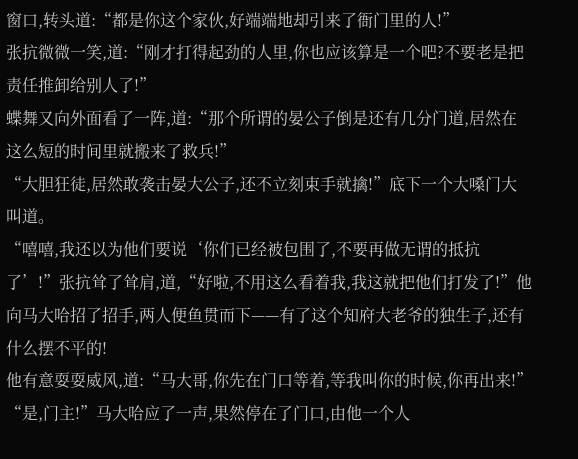窗口,转头道:“都是你这个家伙,好端端地却引来了衙门里的人!”
张抗微微一笑,道:“刚才打得起劲的人里,你也应该算是一个吧?不要老是把责任推卸给别人了!”
蝶舞又向外面看了一阵,道:“那个所谓的晏公子倒是还有几分门道,居然在这么短的时间里就搬来了救兵!”
“大胆狂徒,居然敢袭击晏大公子,还不立刻束手就擒!”底下一个大嗓门大叫道。
“嘻嘻,我还以为他们要说‘你们已经被包围了,不要再做无谓的抵抗了’!”张抗耸了耸肩,道,“好啦,不用这么看着我,我这就把他们打发了!”他向马大哈招了招手,两人便鱼贯而下——有了这个知府大老爷的独生子,还有什么摆不平的!
他有意耍耍威风,道:“马大哥,你先在门口等着,等我叫你的时候,你再出来!”
“是,门主!”马大哈应了一声,果然停在了门口,由他一个人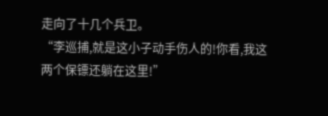走向了十几个兵卫。
“李巡捕,就是这小子动手伤人的!你看,我这两个保镖还躺在这里!”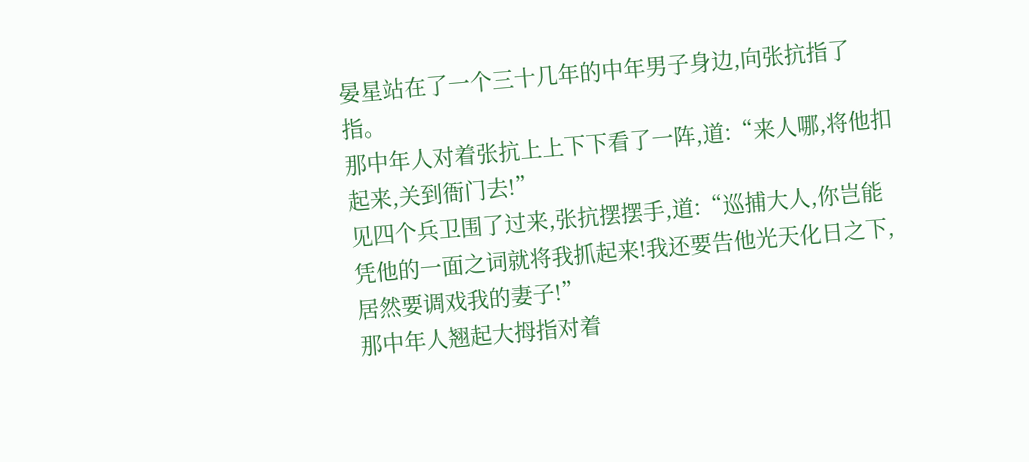晏星站在了一个三十几年的中年男子身边,向张抗指了指。
那中年人对着张抗上上下下看了一阵,道:“来人哪,将他扣起来,关到衙门去!”
见四个兵卫围了过来,张抗摆摆手,道:“巡捕大人,你岂能凭他的一面之词就将我抓起来!我还要告他光天化日之下,居然要调戏我的妻子!”
那中年人翘起大拇指对着